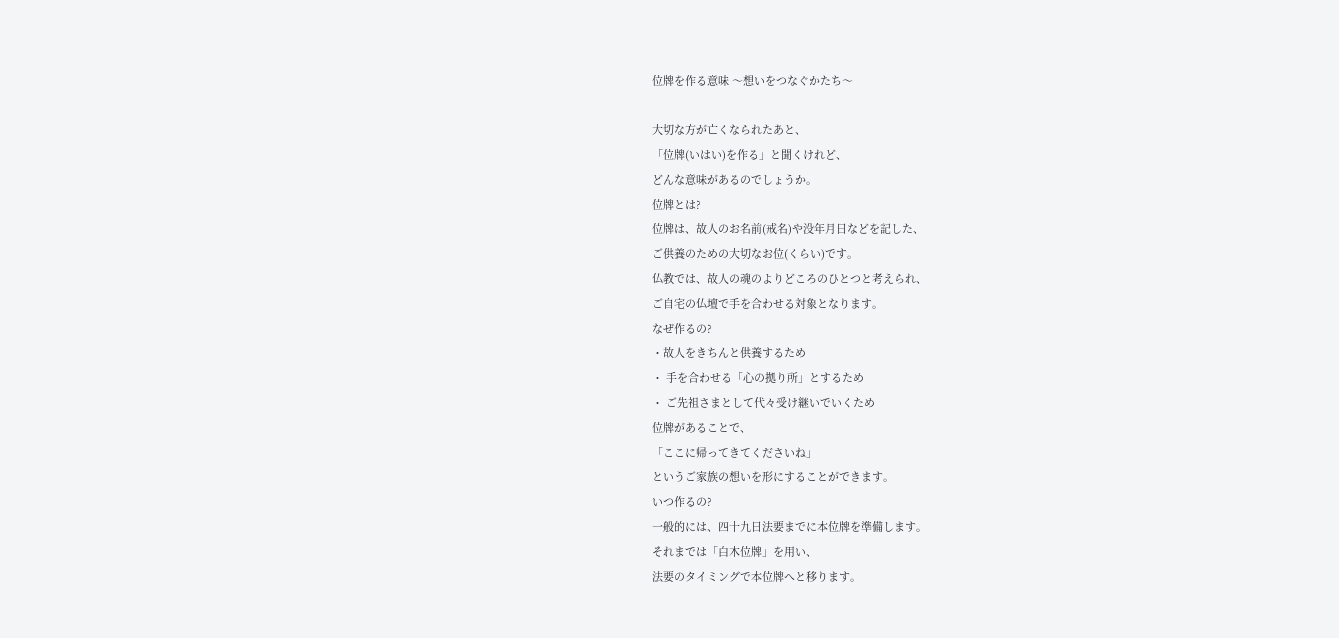位牌を作る意味 〜想いをつなぐかたち〜

大切な方が亡くなられたあと、
「位牌(いはい)を作る」と聞くけれど、
どんな意味があるのでしょうか。
位牌とは?
位牌は、故人のお名前(戒名)や没年月日などを記した、
ご供養のための大切なお位(くらい)です。
仏教では、故人の魂のよりどころのひとつと考えられ、
ご自宅の仏壇で手を合わせる対象となります。
なぜ作るの?
・故人をきちんと供養するため
・ 手を合わせる「心の拠り所」とするため
・ ご先祖さまとして代々受け継いでいくため
位牌があることで、
「ここに帰ってきてくださいね」
というご家族の想いを形にすることができます。
いつ作るの?
一般的には、四十九日法要までに本位牌を準備します。
それまでは「白木位牌」を用い、
法要のタイミングで本位牌へと移ります。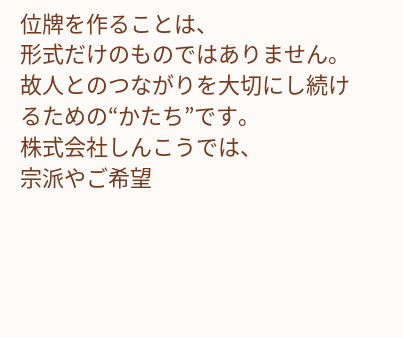位牌を作ることは、
形式だけのものではありません。
故人とのつながりを大切にし続けるための“かたち”です。
株式会社しんこうでは、
宗派やご希望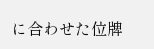に合わせた位牌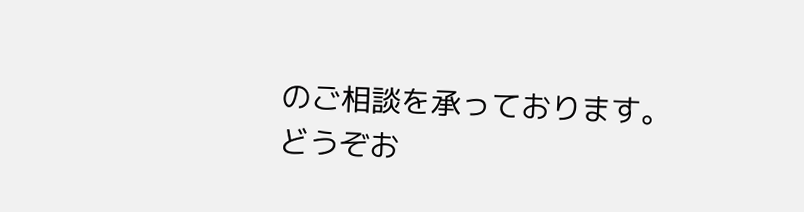のご相談を承っております。
どうぞお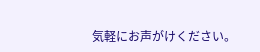気軽にお声がけください。